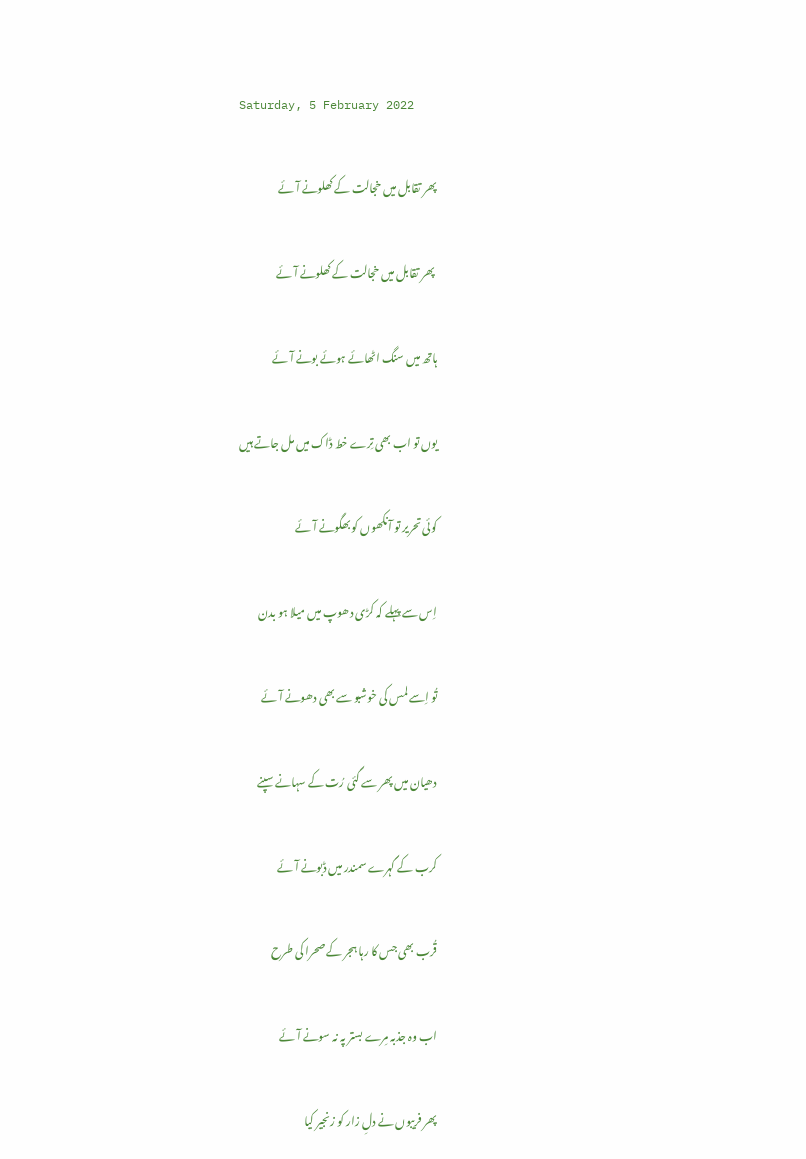Saturday, 5 February 2022

پھر تقابل میں خجالت کے کھلونے آئے

 پھر تقابل میں خجالت کے کھلونے آئے

ہاتھ میں سنگ اٹھائے ہوئے بونے آئے

یوں تو اب بھی تِرے خط ڈاک میں مل جاتے ہیں

کوئی تحریر تو آنکھوں کو بھگونے آئے

اِس سے پہلے کہ کڑی دھوپ میں میلا ہو بدن

تُو اِسے لمس کی خوشبو سے بھی دھونے آئے

دھیان میں پھر سے گئی رُت کے سہانے سپنے

کرب کے گہرے سمندر میں ڈبونے آئے

قُرب بھی جس کا رہا ہجر کے صحرا کی طرح

اب وہ جذبہ مِرے بستر پہ نہ سونے آئے

پھر فریبوں نے دلِ زار کو زنجیر کیا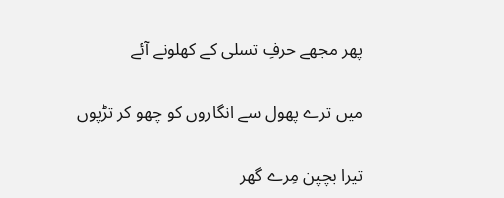پھر مجھے حرفِ تسلی کے کھلونے آئے

میں ترے پھول سے انگاروں کو چھو کر تڑپوں

تیرا بچپن مِرے گھر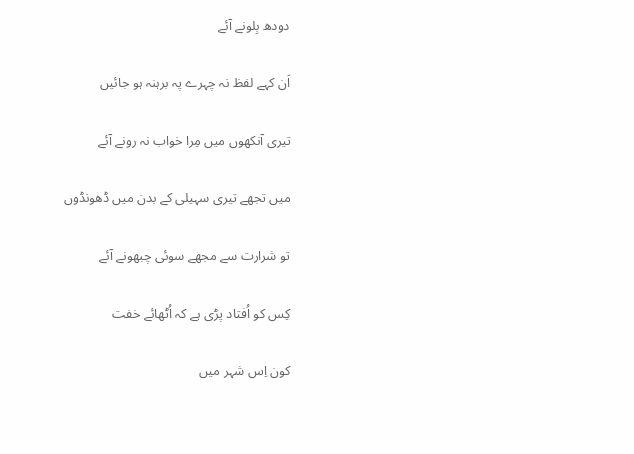دودھ بِلونے آئے

اَن کہے لفظ نہ چہرے پہ برہنہ ہو جائیں

تیری آنکھوں میں مِرا خواب نہ رونے آئے

میں تجھے تیری سہیلی کے بدن میں ڈھونڈوں

تو شرارت سے مجھے سوئی چبھونے آئے

کِس کو اُفتاد پڑی ہے کہ اُٹھائے خفت

کون اِس شہر میں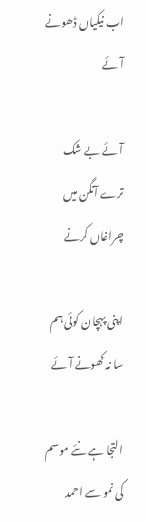اب نیکیاں ڈھونے آئے

آئے بے شک ترے آنگن میں چراغاں کرنے

اپنی پہچان کوئی ہم سا نہ کھونے آئے

التجا ہے نئے موسم کی نمو سے احمد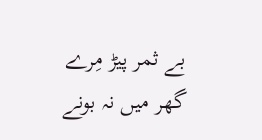بے ثمر پیڑ مِرے گھر میں نہ بونے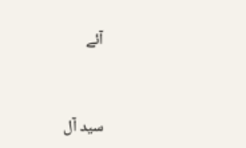آئے


سید آل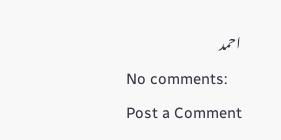احمد

No comments:

Post a Comment